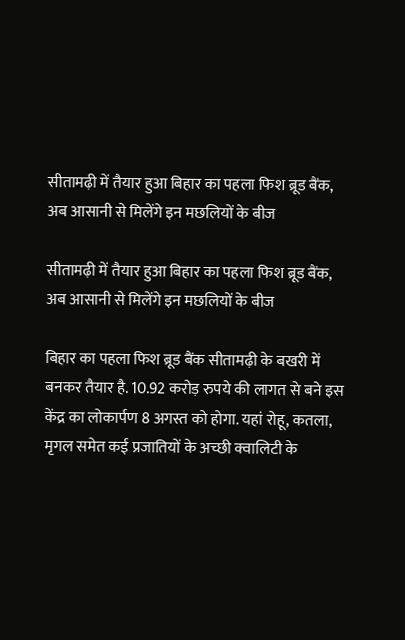सीतामढ़ी में तैयार हुआ बिहार का पहला फिश ब्रूड बैंक, अब आसानी से मिलेंगे इन मछलियों के बीज

सीतामढ़ी में तैयार हुआ बिहार का पहला फिश ब्रूड बैंक, अब आसानी से मिलेंगे इन मछलियों के बीज

बिहार का पहला फिश ब्रूड बैंक सीतामढ़ी के बखरी में बनकर तैयार है. 10.92 करोड़ रुपये की लागत से बने इस केंद्र का लोकार्पण 8 अगस्त को होगा. यहां रोहू, कतला, मृगल समेत कई प्रजातियों के अच्छी क्वालिटी के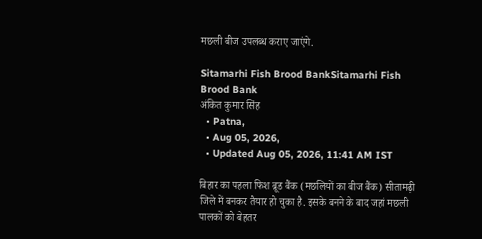मछली बीज उपलब्ध कराए जाएंगे.

Sitamarhi Fish Brood BankSitamarhi Fish Brood Bank
अंक‍ित कुमार स‍िंह
  • Patna,
  • Aug 05, 2026,
  • Updated Aug 05, 2026, 11:41 AM IST

बिहार का पहला फिश ब्रूड बैंक (मछलियों का बीज बैंक) सीतामढ़ी जिले में बनकर तैयार हो चुका है. इसके बनने के बाद जहां मछली पालकों को बेहतर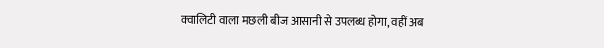क्वालिटी वाला मछली बीज आसानी से उपलब्ध होगा, वहीं अब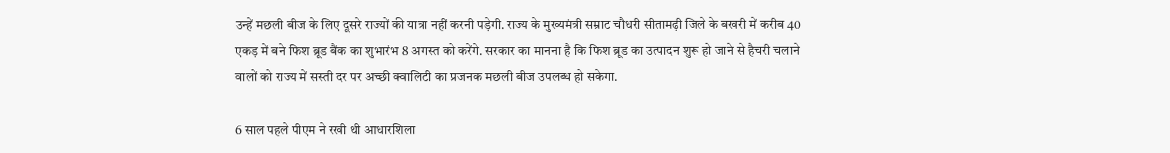उन्हें मछली बीज के लिए दूसरे राज्यों की यात्रा नहीं करनी पड़ेगी. राज्य के मुख्यमंत्री सम्राट चौधरी सीतामढ़ी जिले के बखरी में करीब 40 एकड़ में बने फिश ब्रूड बैंक का शुभारंभ 8 अगस्त को करेंगे. सरकार का मानना है कि फिश ब्रूड का उत्पादन शुरू हो जाने से हैचरी चलाने वालों को राज्य में सस्ती दर पर अच्छी क्वालिटी का प्रजनक मछली बीज उपलब्ध हो सकेगा.

6 साल पहले पीएम ने रखी थी आधारशिला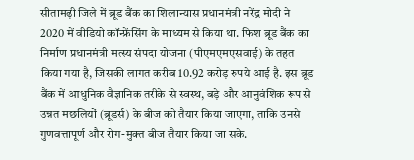सीतामढ़ी जिले में ब्रूड बैंक का शिलान्यास प्रधानमंत्री नरेंद्र मोदी ने 2020 में वीडियो कॉन्फ्रेंसिंग के माध्यम से किया था. फिश ब्रूड बैंक का निर्माण प्रधानमंत्री मत्स्य संपदा योजना (पीएमएमएसवाई) के तहत किया गया है, जिसकी लागत करीब 10.92 करोड़ रुपये आई है. इस ब्रूड बैंक में आधुनिक वैज्ञानिक तरीके से स्वस्थ, बड़े और आनुवंशिक रूप से उन्नत मछलियों (ब्रूडर्स) के बीज को तैयार किया जाएगा, ताकि उनसे गुणवत्तापूर्ण और रोग-मुक्त बीज तैयार किया जा सके.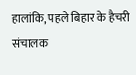हालांकि, पहले बिहार के हैचरी संचालक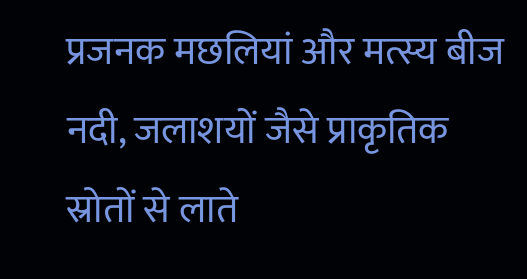प्रजनक मछलियां और मत्स्य बीज नदी, जलाशयों जैसे प्राकृतिक स्रोतों से लाते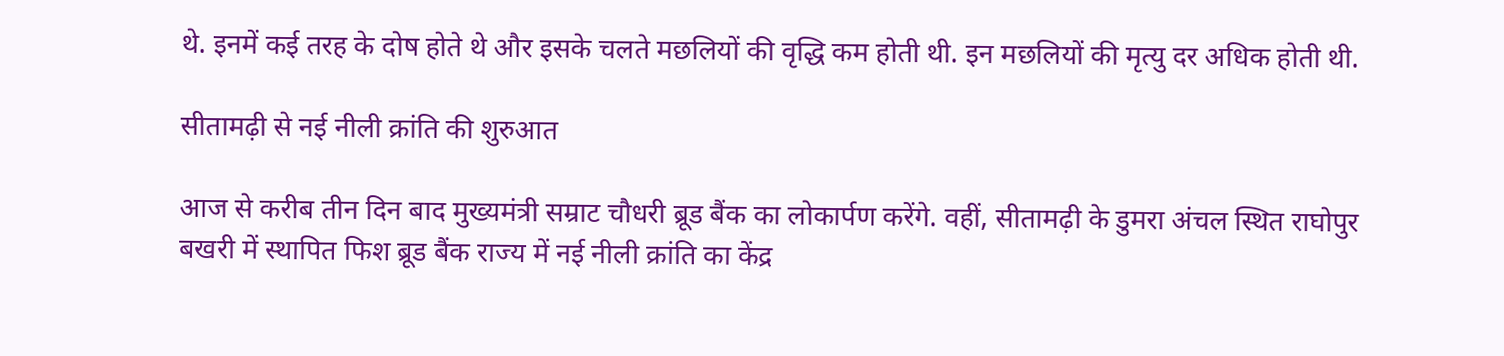थे. इनमें कई तरह के दोष होते थे और इसके चलते मछलियों की वृद्धि कम होती थी. इन मछलियों की मृत्यु दर अधिक होती थी.

सीतामढ़ी से नई नीली क्रांति की शुरुआत

आज से करीब तीन दिन बाद मुख्यमंत्री सम्राट चौधरी ब्रूड बैंक का लोकार्पण करेंगे. वहीं, सीतामढ़ी के डुमरा अंचल स्थित राघोपुर बखरी में स्थापित फिश ब्रूड बैंक राज्य में नई नीली क्रांति का केंद्र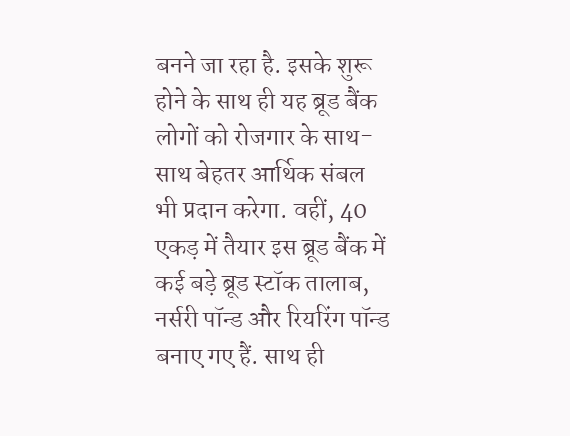बनने जा रहा है. इसके शुरू होने के साथ ही यह ब्रूड बैंक लोगों को रोजगार के साथ-साथ बेहतर आर्थिक संबल भी प्रदान करेगा. वहीं, 40 एकड़ में तैयार इस ब्रूड बैंक में कई बड़े ब्रूड स्टॉक तालाब, नर्सरी पॉन्ड और रियरिंग पॉन्ड बनाए गए हैं. साथ ही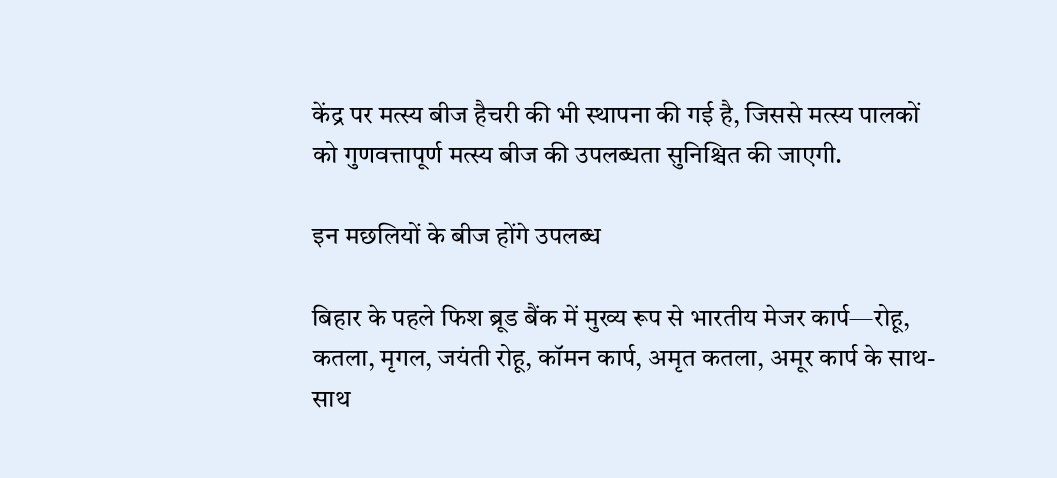केंद्र पर मत्स्य बीज हैचरी की भी स्थापना की गई है, जिससे मत्स्य पालकों को गुणवत्तापूर्ण मत्स्य बीज की उपलब्धता सुनिश्चित की जाएगी.

इन मछलियों के बीज होंगे उपलब्ध

बिहार के पहले फिश ब्रूड बैंक में मुख्य रूप से भारतीय मेजर कार्प—रोहू, कतला, मृगल, जयंती रोहू, कॉमन कार्प, अमृत कतला, अमूर कार्प के साथ-साथ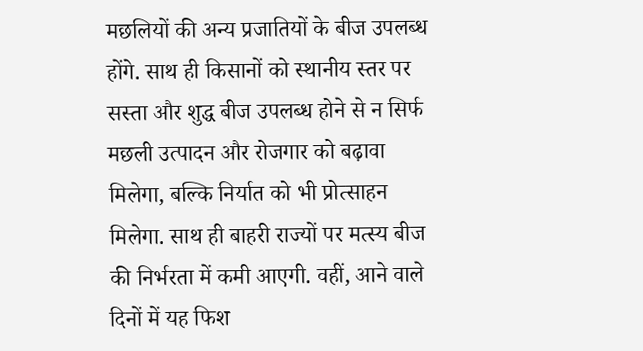मछलियों की अन्य प्रजातियों के बीज उपलब्ध होंगे. साथ ही किसानों को स्थानीय स्तर पर सस्ता और शुद्ध बीज उपलब्ध होने से न सिर्फ मछली उत्पादन और रोजगार को बढ़ावा मिलेगा, बल्कि निर्यात को भी प्रोत्साहन मिलेगा. साथ ही बाहरी राज्यों पर मत्स्य बीज की निर्भरता में कमी आएगी. वहीं, आने वाले दिनों में यह फिश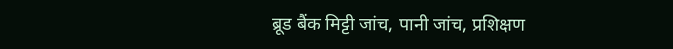ब्रूड बैंक मिट्टी जांच, पानी जांच, प्रशिक्षण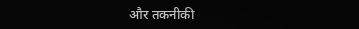और तकनीकी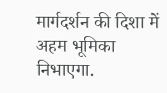मार्गदर्शन की दिशा में अहम भूमिका निभाएगा.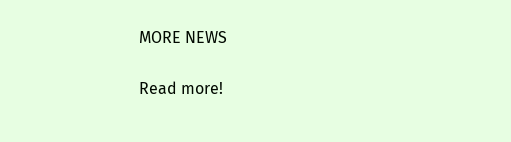MORE NEWS

Read more!